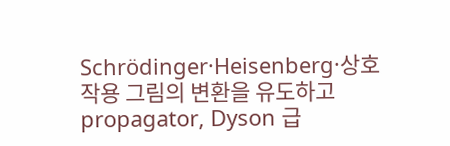Schrödinger·Heisenberg·상호작용 그림의 변환을 유도하고 propagator, Dyson 급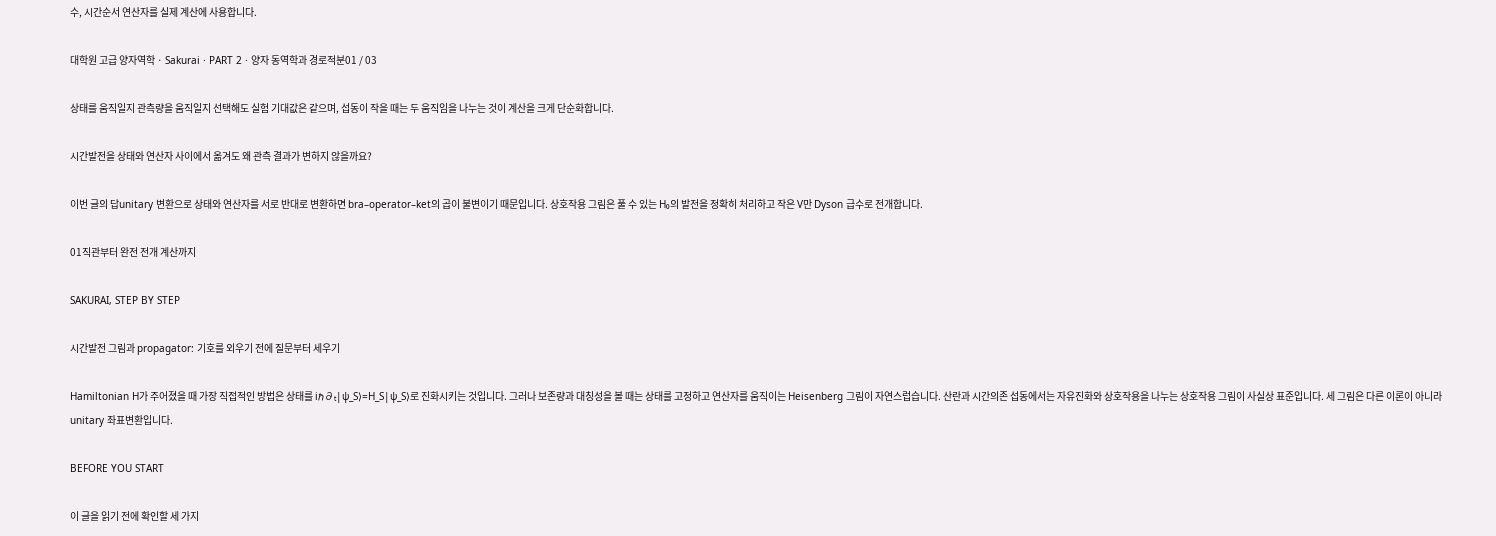수, 시간순서 연산자를 실제 계산에 사용합니다.

대학원 고급 양자역학 · Sakurai · PART 2 · 양자 동역학과 경로적분01 / 03

상태를 움직일지 관측량을 움직일지 선택해도 실험 기대값은 같으며, 섭동이 작을 때는 두 움직임을 나누는 것이 계산을 크게 단순화합니다.

시간발전을 상태와 연산자 사이에서 옮겨도 왜 관측 결과가 변하지 않을까요?

이번 글의 답unitary 변환으로 상태와 연산자를 서로 반대로 변환하면 bra–operator–ket의 곱이 불변이기 때문입니다. 상호작용 그림은 풀 수 있는 H₀의 발전을 정확히 처리하고 작은 V만 Dyson 급수로 전개합니다.

01직관부터 완전 전개 계산까지

SAKURAI, STEP BY STEP

시간발전 그림과 propagator: 기호를 외우기 전에 질문부터 세우기

Hamiltonian H가 주어졌을 때 가장 직접적인 방법은 상태를 iℏ∂ₜ|ψ_S⟩=H_S|ψ_S⟩로 진화시키는 것입니다. 그러나 보존량과 대칭성을 볼 때는 상태를 고정하고 연산자를 움직이는 Heisenberg 그림이 자연스럽습니다. 산란과 시간의존 섭동에서는 자유진화와 상호작용을 나누는 상호작용 그림이 사실상 표준입니다. 세 그림은 다른 이론이 아니라 unitary 좌표변환입니다.

BEFORE YOU START

이 글을 읽기 전에 확인할 세 가지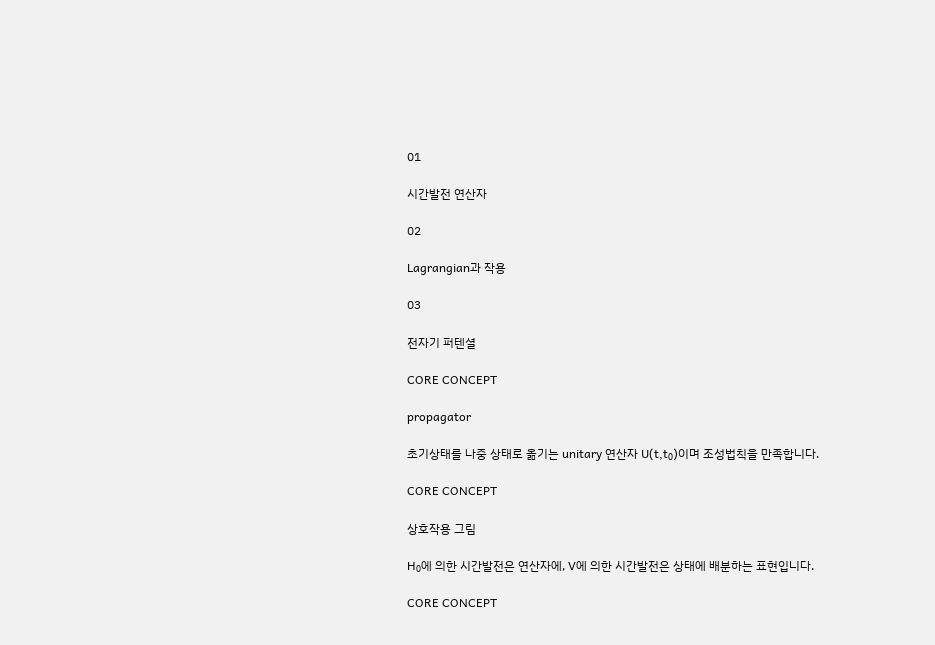01

시간발전 연산자

02

Lagrangian과 작용

03

전자기 퍼텐셜

CORE CONCEPT

propagator

초기상태를 나중 상태로 옮기는 unitary 연산자 U(t,t₀)이며 조성법칙을 만족합니다.

CORE CONCEPT

상호작용 그림

H₀에 의한 시간발전은 연산자에, V에 의한 시간발전은 상태에 배분하는 표현입니다.

CORE CONCEPT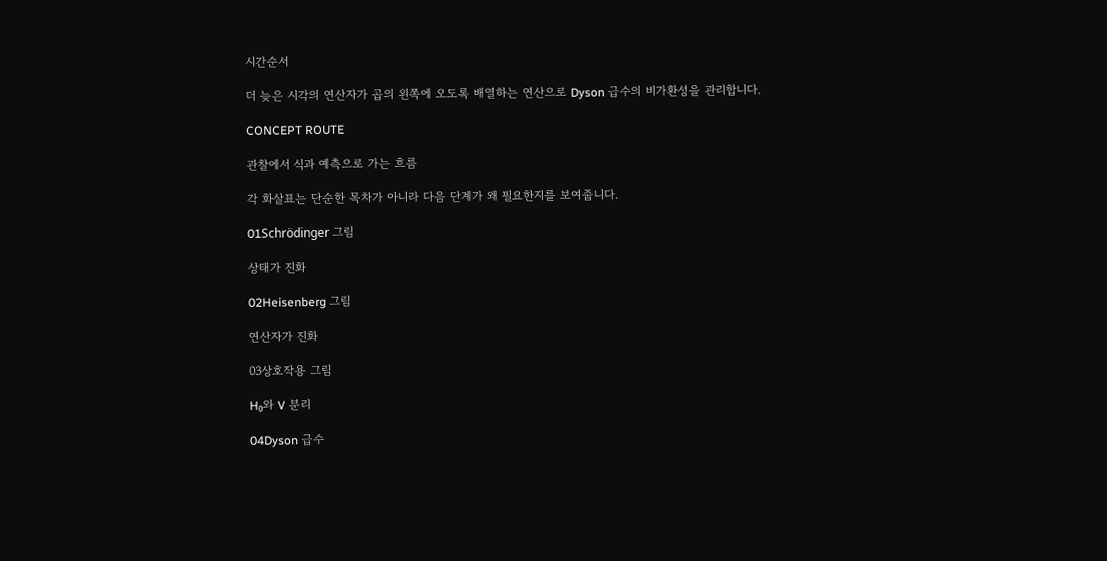시간순서

더 늦은 시각의 연산자가 곱의 왼쪽에 오도록 배열하는 연산으로 Dyson 급수의 비가환성을 관리합니다.

CONCEPT ROUTE

관찰에서 식과 예측으로 가는 흐름

각 화살표는 단순한 목차가 아니라 다음 단계가 왜 필요한지를 보여줍니다.

01Schrödinger 그림

상태가 진화

02Heisenberg 그림

연산자가 진화

03상호작용 그림

H₀와 V 분리

04Dyson 급수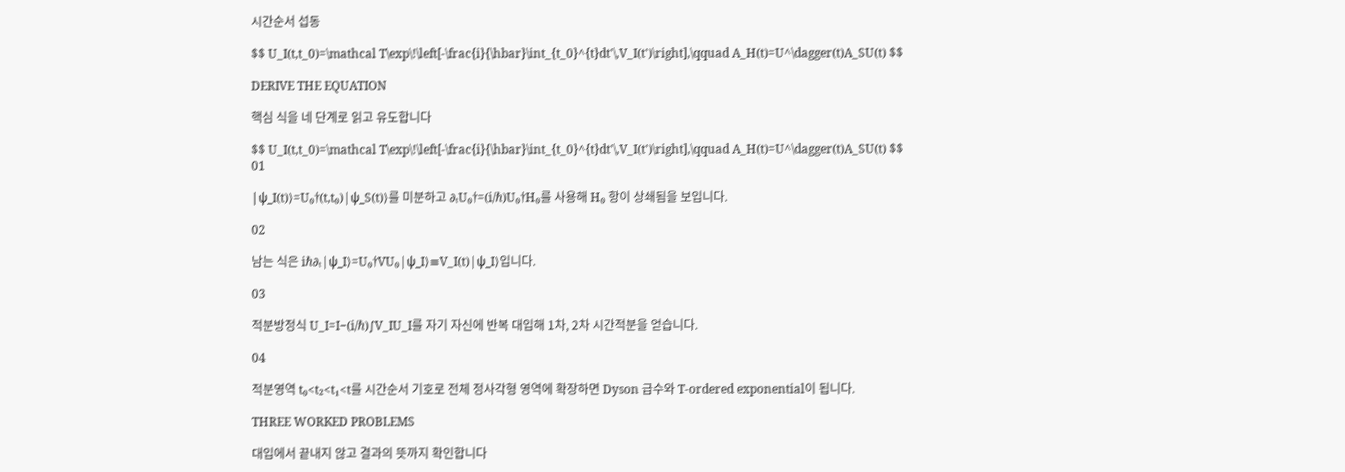시간순서 섭동

$$ U_I(t,t_0)=\mathcal T\exp\!\left[-\frac{i}{\hbar}\int_{t_0}^{t}dt'\,V_I(t')\right],\qquad A_H(t)=U^\dagger(t)A_SU(t) $$

DERIVE THE EQUATION

핵심 식을 네 단계로 읽고 유도합니다

$$ U_I(t,t_0)=\mathcal T\exp\!\left[-\frac{i}{\hbar}\int_{t_0}^{t}dt'\,V_I(t')\right],\qquad A_H(t)=U^\dagger(t)A_SU(t) $$
01

|ψ_I(t)⟩=U₀†(t,t₀)|ψ_S(t)⟩를 미분하고 ∂ₜU₀†=(i/ℏ)U₀†H₀를 사용해 H₀ 항이 상쇄됨을 보입니다.

02

남는 식은 iℏ∂ₜ|ψ_I⟩=U₀†VU₀|ψ_I⟩≡V_I(t)|ψ_I⟩입니다.

03

적분방정식 U_I=I−(i/ℏ)∫V_IU_I를 자기 자신에 반복 대입해 1차, 2차 시간적분을 얻습니다.

04

적분영역 t₀<t₂<t₁<t를 시간순서 기호로 전체 정사각형 영역에 확장하면 Dyson 급수와 T-ordered exponential이 됩니다.

THREE WORKED PROBLEMS

대입에서 끝내지 않고 결과의 뜻까지 확인합니다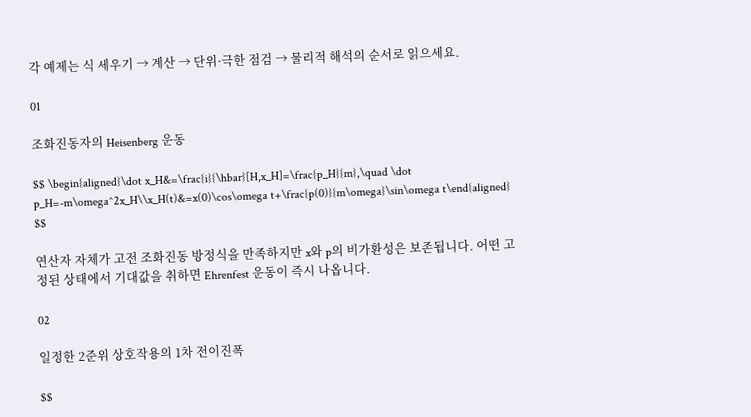각 예제는 식 세우기 → 계산 → 단위·극한 점검 → 물리적 해석의 순서로 읽으세요.

01

조화진동자의 Heisenberg 운동

$$ \begin{aligned}\dot x_H&=\frac{i}{\hbar}[H,x_H]=\frac{p_H}{m},\quad \dot p_H=-m\omega^2x_H\\x_H(t)&=x(0)\cos\omega t+\frac{p(0)}{m\omega}\sin\omega t\end{aligned} $$

연산자 자체가 고전 조화진동 방정식을 만족하지만 x와 p의 비가환성은 보존됩니다. 어떤 고정된 상태에서 기대값을 취하면 Ehrenfest 운동이 즉시 나옵니다.

02

일정한 2준위 상호작용의 1차 전이진폭

$$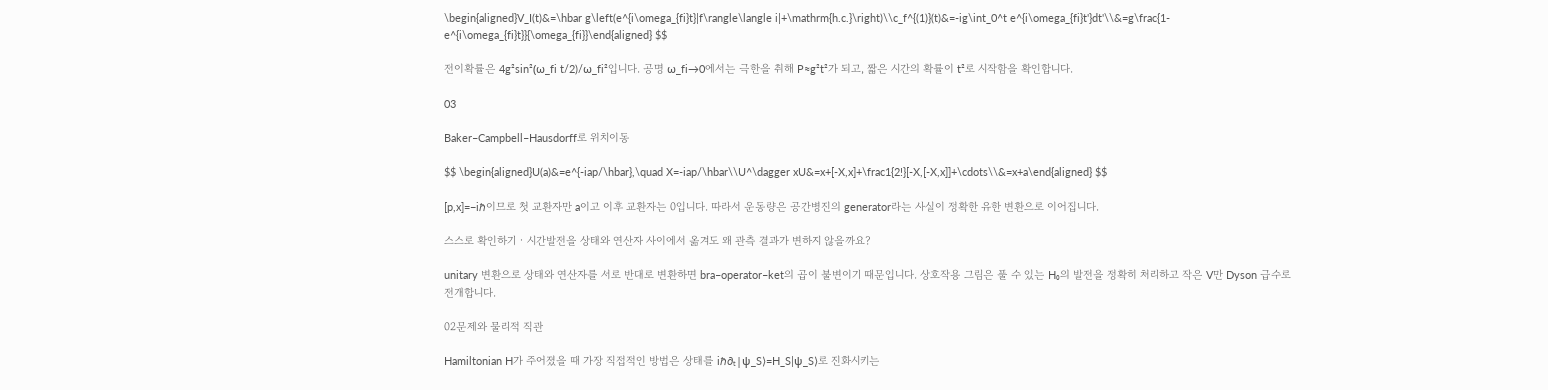\begin{aligned}V_I(t)&=\hbar g\left(e^{i\omega_{fi}t}|f\rangle\langle i|+\mathrm{h.c.}\right)\\c_f^{(1)}(t)&=-ig\int_0^t e^{i\omega_{fi}t'}dt'\\&=g\frac{1-e^{i\omega_{fi}t}}{\omega_{fi}}\end{aligned} $$

전이확률은 4g²sin²(ω_fi t/2)/ω_fi²입니다. 공명 ω_fi→0에서는 극한을 취해 P≈g²t²가 되고, 짧은 시간의 확률이 t²로 시작함을 확인합니다.

03

Baker–Campbell–Hausdorff로 위치이동

$$ \begin{aligned}U(a)&=e^{-iap/\hbar},\quad X=-iap/\hbar\\U^\dagger xU&=x+[-X,x]+\frac1{2!}[-X,[-X,x]]+\cdots\\&=x+a\end{aligned} $$

[p,x]=−iℏ이므로 첫 교환자만 a이고 이후 교환자는 0입니다. 따라서 운동량은 공간병진의 generator라는 사실이 정확한 유한 변환으로 이어집니다.

스스로 확인하기 · 시간발전을 상태와 연산자 사이에서 옮겨도 왜 관측 결과가 변하지 않을까요?

unitary 변환으로 상태와 연산자를 서로 반대로 변환하면 bra–operator–ket의 곱이 불변이기 때문입니다. 상호작용 그림은 풀 수 있는 H₀의 발전을 정확히 처리하고 작은 V만 Dyson 급수로 전개합니다.

02문제와 물리적 직관

Hamiltonian H가 주어졌을 때 가장 직접적인 방법은 상태를 iℏ∂ₜ|ψ_S⟩=H_S|ψ_S⟩로 진화시키는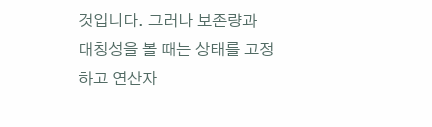것입니다. 그러나 보존량과 대칭성을 볼 때는 상태를 고정하고 연산자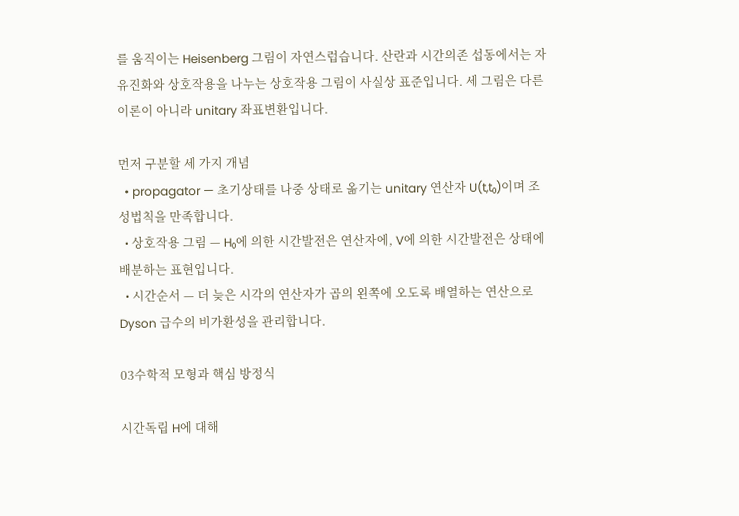를 움직이는 Heisenberg 그림이 자연스럽습니다. 산란과 시간의존 섭동에서는 자유진화와 상호작용을 나누는 상호작용 그림이 사실상 표준입니다. 세 그림은 다른 이론이 아니라 unitary 좌표변환입니다.

먼저 구분할 세 가지 개념
  • propagator — 초기상태를 나중 상태로 옮기는 unitary 연산자 U(t,t₀)이며 조성법칙을 만족합니다.
  • 상호작용 그림 — H₀에 의한 시간발전은 연산자에, V에 의한 시간발전은 상태에 배분하는 표현입니다.
  • 시간순서 — 더 늦은 시각의 연산자가 곱의 왼쪽에 오도록 배열하는 연산으로 Dyson 급수의 비가환성을 관리합니다.

03수학적 모형과 핵심 방정식

시간독립 H에 대해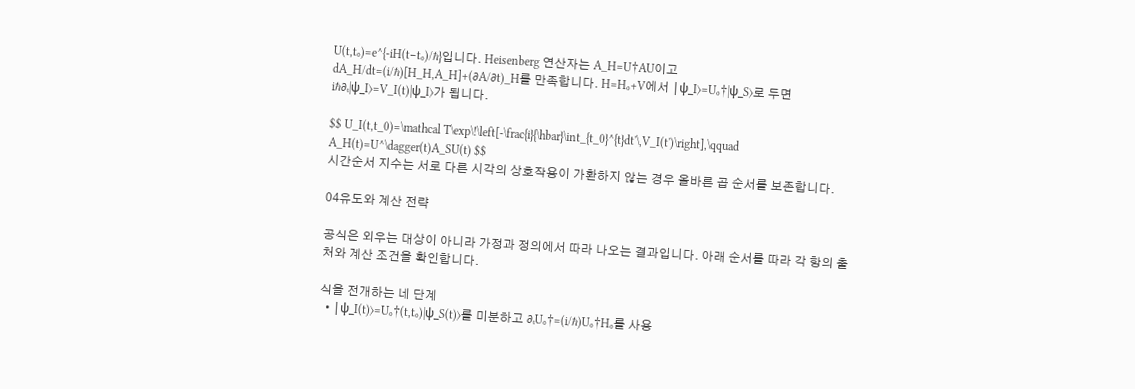U(t,t₀)=e^{-iH(t−t₀)/ℏ}입니다. Heisenberg 연산자는 A_H=U†AU이고 dA_H/dt=(i/ℏ)[H_H,A_H]+(∂A/∂t)_H를 만족합니다. H=H₀+V에서 |ψ_I⟩=U₀†|ψ_S⟩로 두면 iℏ∂ₜ|ψ_I⟩=V_I(t)|ψ_I⟩가 됩니다.

$$ U_I(t,t_0)=\mathcal T\exp\!\left[-\frac{i}{\hbar}\int_{t_0}^{t}dt'\,V_I(t')\right],\qquad A_H(t)=U^\dagger(t)A_SU(t) $$
시간순서 지수는 서로 다른 시각의 상호작용이 가환하지 않는 경우 올바른 곱 순서를 보존합니다.

04유도와 계산 전략

공식은 외우는 대상이 아니라 가정과 정의에서 따라 나오는 결과입니다. 아래 순서를 따라 각 항의 출처와 계산 조건을 확인합니다.

식을 전개하는 네 단계
  • |ψ_I(t)⟩=U₀†(t,t₀)|ψ_S(t)⟩를 미분하고 ∂ₜU₀†=(i/ℏ)U₀†H₀를 사용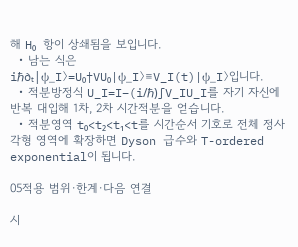해 H₀ 항이 상쇄됨을 보입니다.
  • 남는 식은 iℏ∂ₜ|ψ_I⟩=U₀†VU₀|ψ_I⟩≡V_I(t)|ψ_I⟩입니다.
  • 적분방정식 U_I=I−(i/ℏ)∫V_IU_I를 자기 자신에 반복 대입해 1차, 2차 시간적분을 얻습니다.
  • 적분영역 t₀<t₂<t₁<t를 시간순서 기호로 전체 정사각형 영역에 확장하면 Dyson 급수와 T-ordered exponential이 됩니다.

05적용 범위·한계·다음 연결

시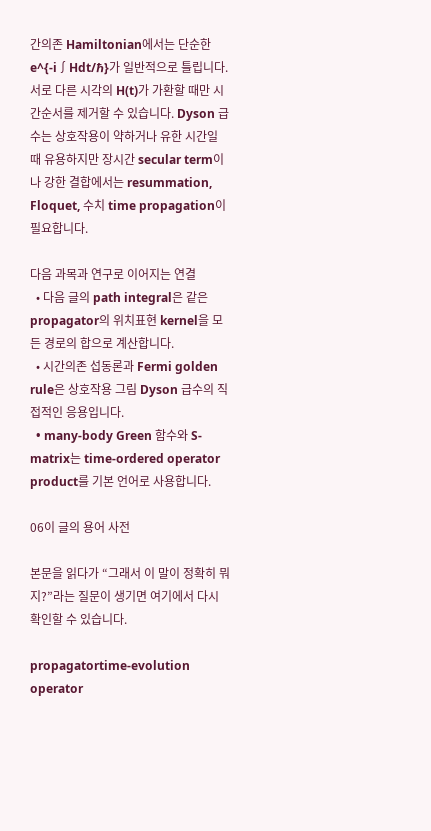간의존 Hamiltonian에서는 단순한 e^{-i∫Hdt/ℏ}가 일반적으로 틀립니다. 서로 다른 시각의 H(t)가 가환할 때만 시간순서를 제거할 수 있습니다. Dyson 급수는 상호작용이 약하거나 유한 시간일 때 유용하지만 장시간 secular term이나 강한 결합에서는 resummation, Floquet, 수치 time propagation이 필요합니다.

다음 과목과 연구로 이어지는 연결
  • 다음 글의 path integral은 같은 propagator의 위치표현 kernel을 모든 경로의 합으로 계산합니다.
  • 시간의존 섭동론과 Fermi golden rule은 상호작용 그림 Dyson 급수의 직접적인 응용입니다.
  • many-body Green 함수와 S-matrix는 time-ordered operator product를 기본 언어로 사용합니다.

06이 글의 용어 사전

본문을 읽다가 “그래서 이 말이 정확히 뭐지?”라는 질문이 생기면 여기에서 다시 확인할 수 있습니다.

propagatortime-evolution operator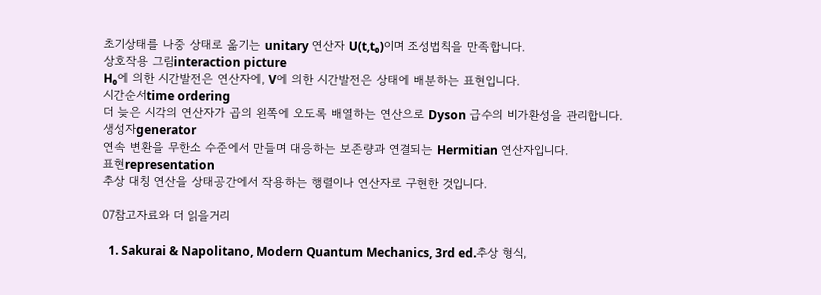초기상태를 나중 상태로 옮기는 unitary 연산자 U(t,t₀)이며 조성법칙을 만족합니다.
상호작용 그림interaction picture
H₀에 의한 시간발전은 연산자에, V에 의한 시간발전은 상태에 배분하는 표현입니다.
시간순서time ordering
더 늦은 시각의 연산자가 곱의 왼쪽에 오도록 배열하는 연산으로 Dyson 급수의 비가환성을 관리합니다.
생성자generator
연속 변환을 무한소 수준에서 만들며 대응하는 보존량과 연결되는 Hermitian 연산자입니다.
표현representation
추상 대칭 연산을 상태공간에서 작용하는 행렬이나 연산자로 구현한 것입니다.

07참고자료와 더 읽을거리

  1. Sakurai & Napolitano, Modern Quantum Mechanics, 3rd ed.추상 형식,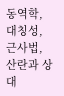동역학, 대칭성, 근사법, 산란과 상대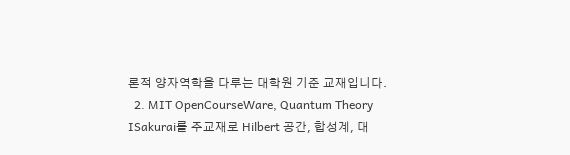론적 양자역학을 다루는 대학원 기준 교재입니다.
  2. MIT OpenCourseWare, Quantum Theory ISakurai를 주교재로 Hilbert 공간, 합성계, 대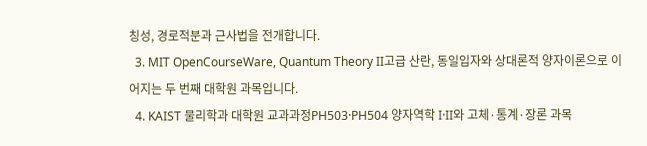칭성, 경로적분과 근사법을 전개합니다.
  3. MIT OpenCourseWare, Quantum Theory II고급 산란, 동일입자와 상대론적 양자이론으로 이어지는 두 번째 대학원 과목입니다.
  4. KAIST 물리학과 대학원 교과과정PH503·PH504 양자역학 I·II와 고체·통계·장론 과목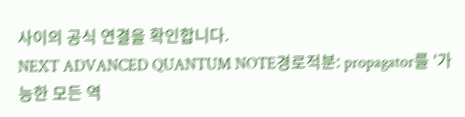사이의 공식 연결을 확인합니다.
NEXT ADVANCED QUANTUM NOTE경로적분: propagator를 ‘가능한 모든 역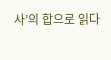사’의 합으로 읽다